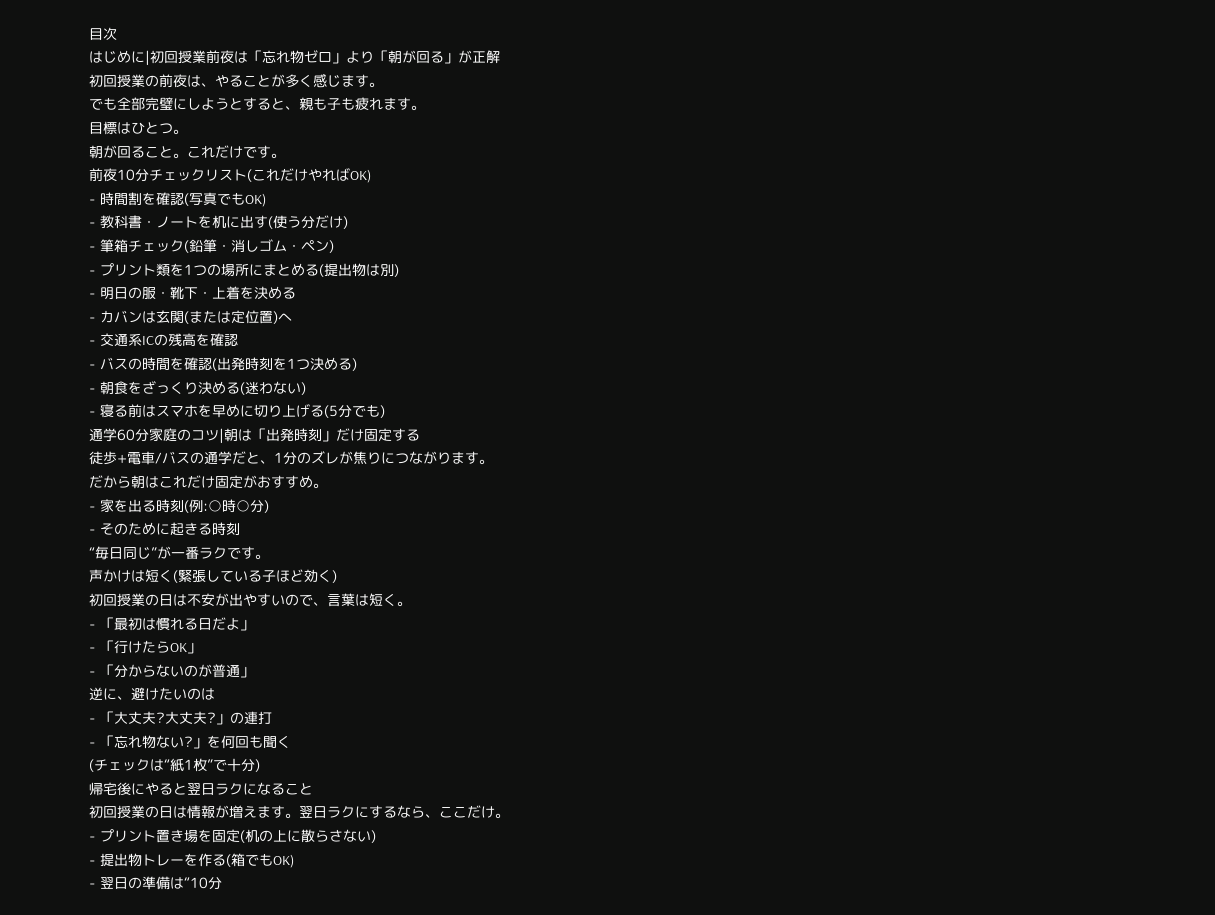目次
はじめに|初回授業前夜は「忘れ物ゼロ」より「朝が回る」が正解
初回授業の前夜は、やることが多く感じます。
でも全部完璧にしようとすると、親も子も疲れます。
目標はひとつ。
朝が回ること。これだけです。
前夜10分チェックリスト(これだけやればOK)
- 時間割を確認(写真でもOK)
- 教科書・ノートを机に出す(使う分だけ)
- 筆箱チェック(鉛筆・消しゴム・ペン)
- プリント類を1つの場所にまとめる(提出物は別)
- 明日の服・靴下・上着を決める
- カバンは玄関(または定位置)へ
- 交通系ICの残高を確認
- バスの時間を確認(出発時刻を1つ決める)
- 朝食をざっくり決める(迷わない)
- 寝る前はスマホを早めに切り上げる(5分でも)
通学60分家庭のコツ|朝は「出発時刻」だけ固定する
徒歩+電車/バスの通学だと、1分のズレが焦りにつながります。
だから朝はこれだけ固定がおすすめ。
- 家を出る時刻(例:○時○分)
- そのために起きる時刻
“毎日同じ”が一番ラクです。
声かけは短く(緊張している子ほど効く)
初回授業の日は不安が出やすいので、言葉は短く。
- 「最初は慣れる日だよ」
- 「行けたらOK」
- 「分からないのが普通」
逆に、避けたいのは
- 「大丈夫?大丈夫?」の連打
- 「忘れ物ない?」を何回も聞く
(チェックは“紙1枚”で十分)
帰宅後にやると翌日ラクになること
初回授業の日は情報が増えます。翌日ラクにするなら、ここだけ。
- プリント置き場を固定(机の上に散らさない)
- 提出物トレーを作る(箱でもOK)
- 翌日の準備は“10分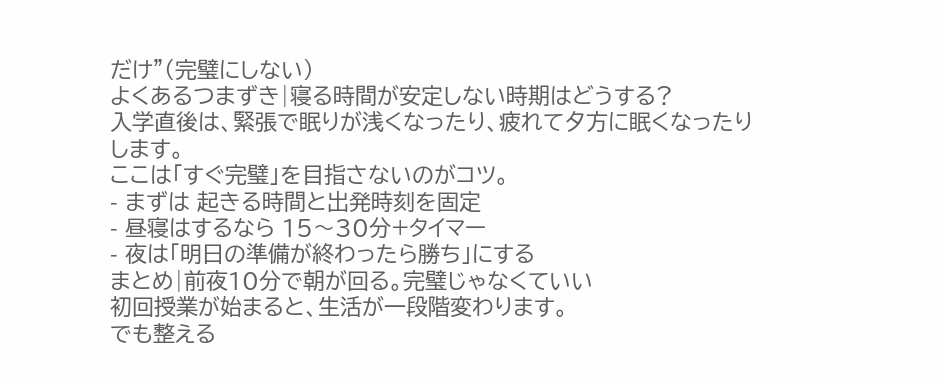だけ”(完璧にしない)
よくあるつまずき|寝る時間が安定しない時期はどうする?
入学直後は、緊張で眠りが浅くなったり、疲れて夕方に眠くなったりします。
ここは「すぐ完璧」を目指さないのがコツ。
- まずは 起きる時間と出発時刻を固定
- 昼寝はするなら 15〜30分+タイマー
- 夜は「明日の準備が終わったら勝ち」にする
まとめ|前夜10分で朝が回る。完璧じゃなくていい
初回授業が始まると、生活が一段階変わります。
でも整える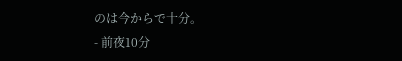のは今からで十分。
- 前夜10分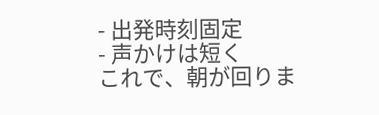- 出発時刻固定
- 声かけは短く
これで、朝が回りま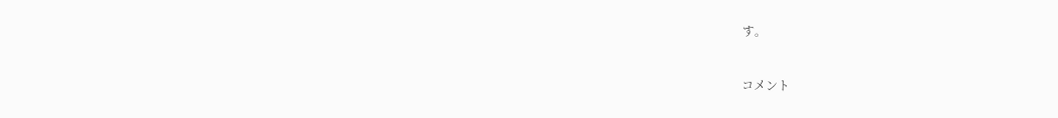す。


コメント